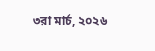৩রা মার্চ, ২০২৬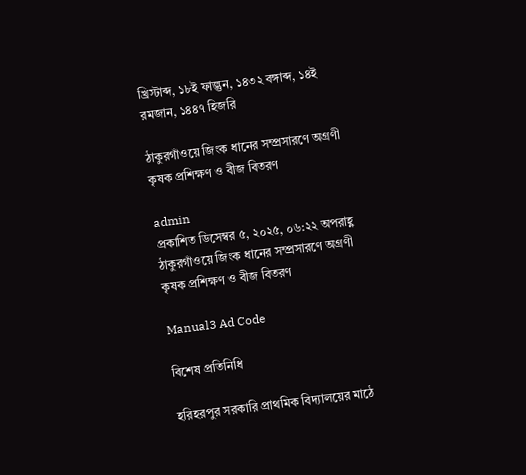খ্রিস্টাব্দ, ১৮ই ফাল্গুন, ১৪৩২ বঙ্গাব্দ, ১৪ই রমজান, ১৪৪৭ হিজরি

ঠাকুরগাঁওয়ে জিংক ধানের সম্প্রসারণে অগ্রণী কৃষক প্রশিক্ষণ ও বীজ বিতরণ

admin
প্রকাশিত ডিসেম্বর ৫, ২০২৫, ০৬:২২ অপরাহ্ণ
ঠাকুরগাঁওয়ে জিংক ধানের সম্প্রসারণে অগ্রণী কৃষক প্রশিক্ষণ ও বীজ বিতরণ

Manual3 Ad Code

বিশেষ প্রতিনিধি

হরিহরপুর সরকারি প্রাথমিক বিদ্যালয়ের মাঠে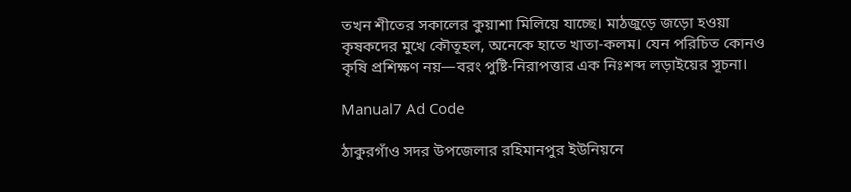তখন শীতের সকালের কুয়াশা মিলিয়ে যাচ্ছে। মাঠজুড়ে জড়ো হওয়া কৃষকদের মুখে কৌতূহল, অনেকে হাতে খাতা-কলম। যেন পরিচিত কোনও কৃষি প্রশিক্ষণ নয়—বরং পুষ্টি-নিরাপত্তার এক নিঃশব্দ লড়াইয়ের সূচনা।

Manual7 Ad Code

ঠাকুরগাঁও সদর উপজেলার রহিমানপুর ইউনিয়নে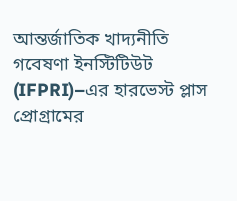আন্তর্জাতিক খাদ্যনীতি গবেষণা ইনস্টিটিউট (IFPRI)–এর হারভেস্ট প্লাস প্রোগ্রামের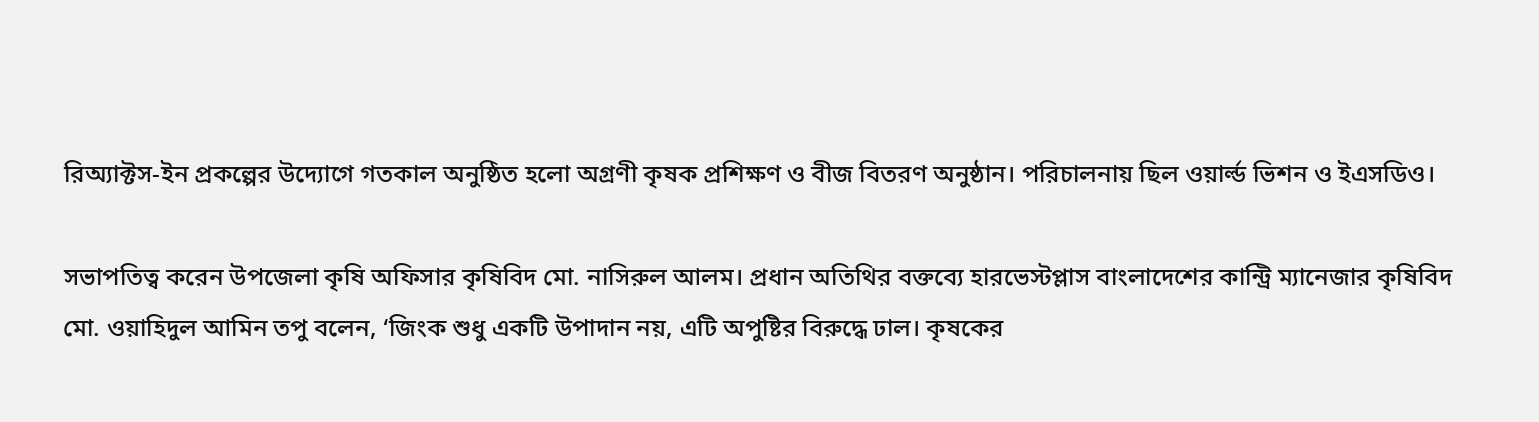রিঅ্যাক্টস-ইন প্রকল্পের উদ্যোগে গতকাল অনুষ্ঠিত হলো অগ্রণী কৃষক প্রশিক্ষণ ও বীজ বিতরণ অনুষ্ঠান। পরিচালনায় ছিল ওয়ার্ল্ড ভিশন ও ইএসডিও।

সভাপতিত্ব করেন উপজেলা কৃষি অফিসার কৃষিবিদ মো. নাসিরুল আলম। প্রধান অতিথির বক্তব্যে হারভেস্টপ্লাস বাংলাদেশের কান্ট্রি ম্যানেজার কৃষিবিদ মো. ওয়াহিদুল আমিন তপু বলেন, ‘জিংক শুধু একটি উপাদান নয়, এটি অপুষ্টির বিরুদ্ধে ঢাল। কৃষকের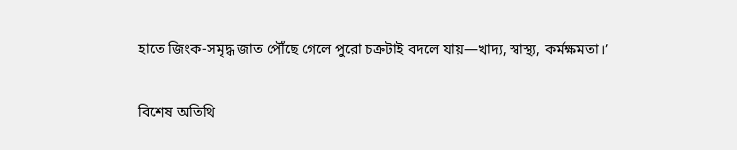হাতে জিংক-সমৃদ্ধ জাত পৌঁছে গেলে পুরো চক্রটাই বদলে যায়—খাদ্য, স্বাস্থ্য, কর্মক্ষমতা।’

বিশেষ অতিথি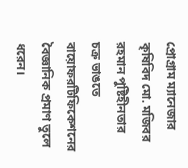প্রোগ্রাম ম্যানেজার কৃষিবিদ মো. মজিবর রহমান পুষ্টিহীনতার চক্র ভাঙতে বায়োফরটিফিকেশনের বৈজ্ঞানিক প্রমাণ তুলে ধরেন।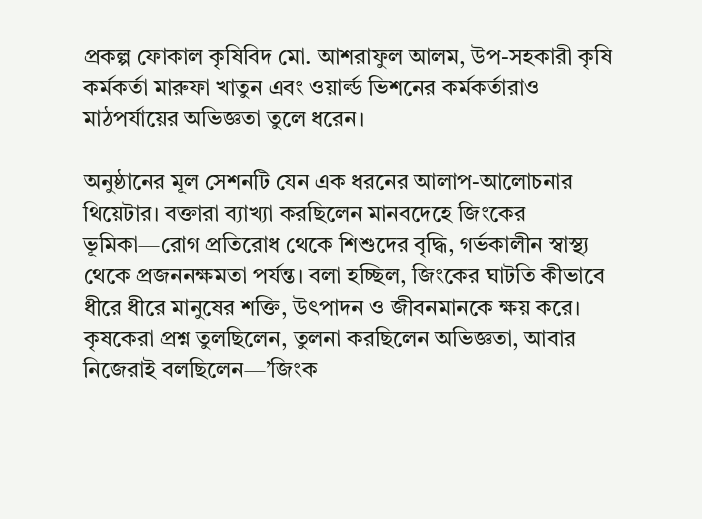প্রকল্প ফোকাল কৃষিবিদ মো. আশরাফুল আলম, উপ-সহকারী কৃষি কর্মকর্তা মারুফা খাতুন এবং ওয়ার্ল্ড ভিশনের কর্মকর্তারাও মাঠপর্যায়ের অভিজ্ঞতা তুলে ধরেন।

অনুষ্ঠানের মূল সেশনটি যেন এক ধরনের আলাপ-আলোচনার থিয়েটার। বক্তারা ব্যাখ্যা করছিলেন মানবদেহে জিংকের ভূমিকা—রোগ প্রতিরোধ থেকে শিশুদের বৃদ্ধি, গর্ভকালীন স্বাস্থ্য থেকে প্রজননক্ষমতা পর্যন্ত। বলা হচ্ছিল, জিংকের ঘাটতি কীভাবে ধীরে ধীরে মানুষের শক্তি, উৎপাদন ও জীবনমানকে ক্ষয় করে। কৃষকেরা প্রশ্ন তুলছিলেন, তুলনা করছিলেন অভিজ্ঞতা, আবার নিজেরাই বলছিলেন—’জিংক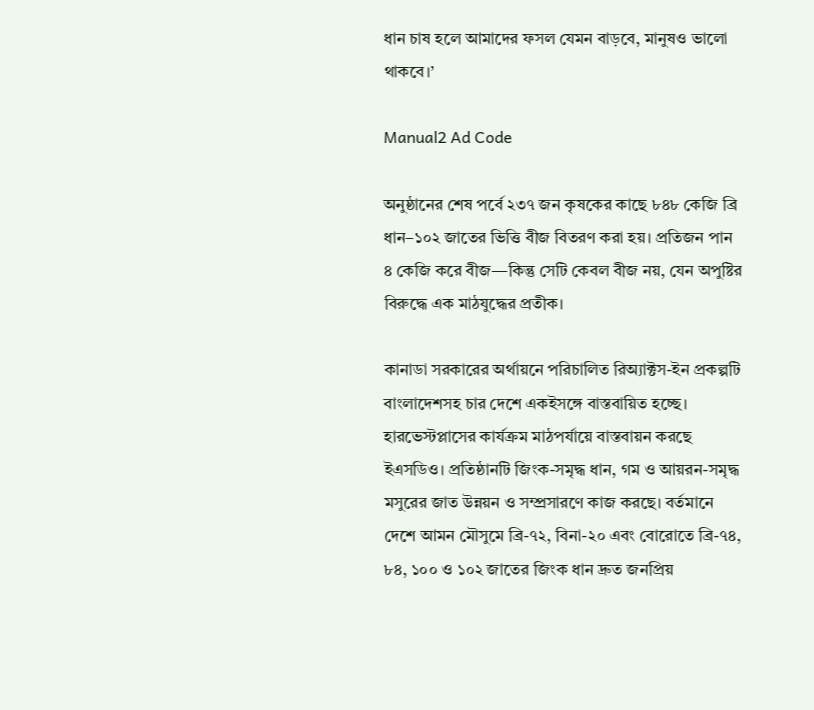ধান চাষ হলে আমাদের ফসল যেমন বাড়বে, মানুষও ভালো থাকবে।’

Manual2 Ad Code

অনুষ্ঠানের শেষ পর্বে ২৩৭ জন কৃষকের কাছে ৮৪৮ কেজি ব্রি ধান–১০২ জাতের ভিত্তি বীজ বিতরণ করা হয়। প্রতিজন পান ৪ কেজি করে বীজ—কিন্তু সেটি কেবল বীজ নয়, যেন অপুষ্টির বিরুদ্ধে এক মাঠযুদ্ধের প্রতীক।

কানাডা সরকারের অর্থায়নে পরিচালিত রিঅ্যাক্টস-ইন প্রকল্পটি বাংলাদেশসহ চার দেশে একইসঙ্গে বাস্তবায়িত হচ্ছে। হারভেস্টপ্লাসের কার্যক্রম মাঠপর্যায়ে বাস্তবায়ন করছে ইএসডিও। প্রতিষ্ঠানটি জিংক-সমৃদ্ধ ধান, গম ও আয়রন-সমৃদ্ধ মসুরের জাত উন্নয়ন ও সম্প্রসারণে কাজ করছে। বর্তমানে দেশে আমন মৌসুমে ব্রি-৭২, বিনা-২০ এবং বোরোতে ব্রি-৭৪, ৮৪, ১০০ ও ১০২ জাতের জিংক ধান দ্রুত জনপ্রিয়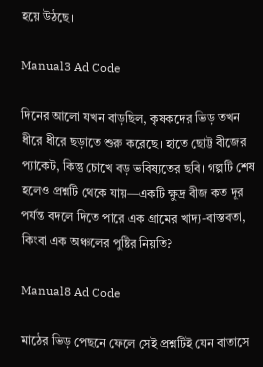হয়ে উঠছে।

Manual3 Ad Code

দিনের আলো যখন বাড়ছিল, কৃষকদের ভিড় তখন ধীরে ধীরে ছড়াতে শুরু করেছে। হাতে ছোট্ট বীজের প্যাকেট, কিন্তু চোখে বড় ভবিষ্যতের ছবি। গল্পটি শেষ হলেও প্রশ্নটি থেকে যায়—একটি ক্ষুদ্র বীজ কত দূর পর্যন্ত বদলে দিতে পারে এক গ্রামের খাদ্য-বাস্তবতা, কিংবা এক অঞ্চলের পুষ্টির নিয়তি?

Manual8 Ad Code

মাঠের ভিড় পেছনে ফেলে সেই প্রশ্নটিই যেন বাতাসে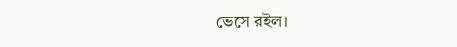ভেসে রইল।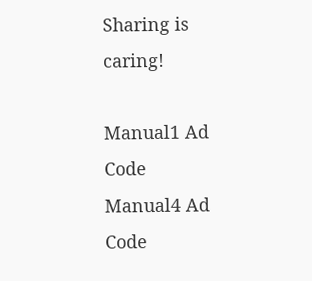Sharing is caring!

Manual1 Ad Code
Manual4 Ad Code